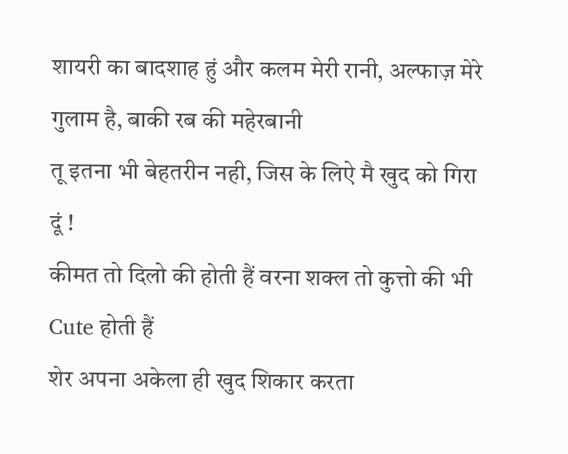शायरी का बादशाह हुं और कलम मेरी रानी, अल्फाज़ मेरे गुलाम है, बाकी रब की महेरबानी
तू इतना भी बेहतरीन नही, जिस के लिऐ मै खुद को गिरा दूं !
कीमत तो दिलो की होती हैं वरना शक्ल तो कुत्तो की भी Cute होती हैं
शेर अपना अकेला ही खुद शिकार करता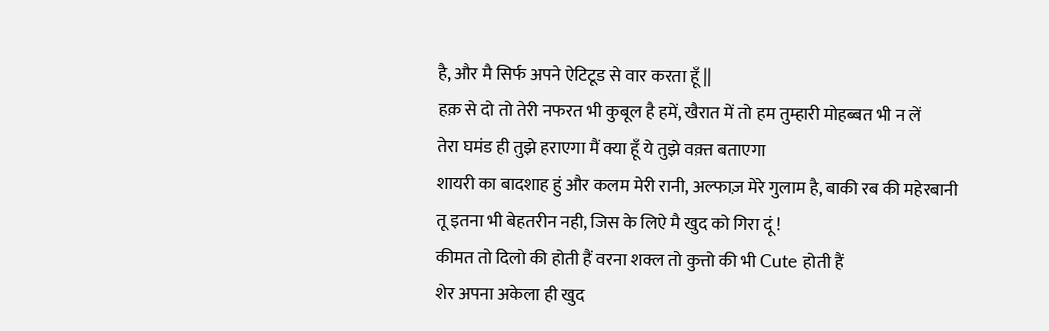है, और मै सिर्फ अपने ऐटिटूड से वार करता हूँ ||
हक़ से दो तो तेरी नफरत भी कुबूल है हमें, खैरात में तो हम तुम्हारी मोहब्बत भी न लें
तेरा घमंड ही तुझे हराएगा मैं क्या हूँ ये तुझे वक़्त बताएगा
शायरी का बादशाह हुं और कलम मेरी रानी, अल्फाज़ मेरे गुलाम है, बाकी रब की महेरबानी
तू इतना भी बेहतरीन नही, जिस के लिऐ मै खुद को गिरा दूं !
कीमत तो दिलो की होती हैं वरना शक्ल तो कुत्तो की भी Cute होती हैं
शेर अपना अकेला ही खुद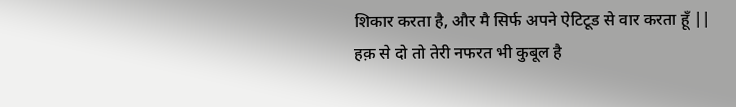शिकार करता है, और मै सिर्फ अपने ऐटिटूड से वार करता हूँ ||
हक़ से दो तो तेरी नफरत भी कुबूल है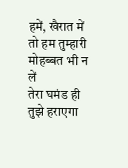हमें, खैरात में तो हम तुम्हारी मोहब्बत भी न लें
तेरा घमंड ही तुझे हराएगा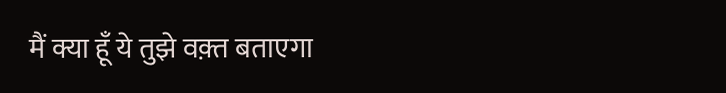मैं क्या हूँ ये तुझे वक़्त बताएगा